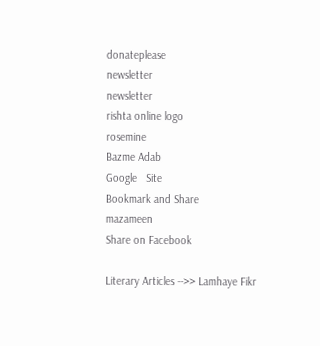donateplease
newsletter
newsletter
rishta online logo
rosemine
Bazme Adab
Google   Site
Bookmark and Share
mazameen
Share on Facebook

Literary Articles -->> Lamhaye Fikr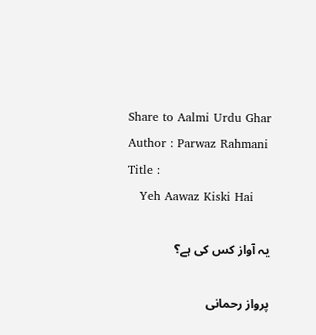Share to Aalmi Urdu Ghar
Author : Parwaz Rahmani
Title :
   Yeh Aawaz Kiski Hai

یہ آواز کس کی ہے؟

پرواز رحمانی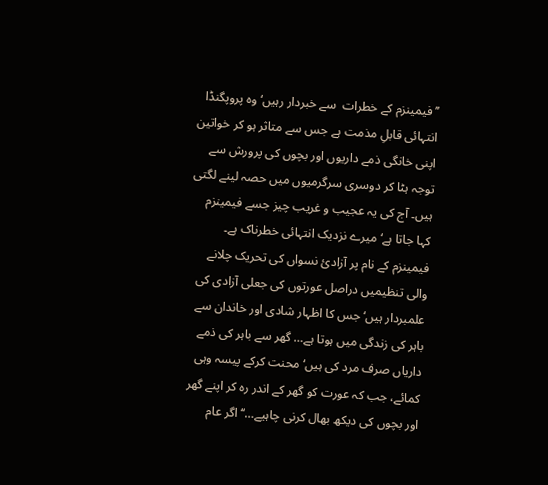’’فیمینزم کے خطرات  سے خبردار رہیں‘ وہ پروپگنڈا انتہائی قابلِ مذمت ہے جس سے متاثر ہو کر خواتین اپنی خانگی ذمے داریوں اور بچوں کی پرورش سے توجہ ہٹا کر دوسری سرگرمیوں میں حصہ لینے لگتی ہیں۔ آج کی یہ عجیب و غریب چیز جسے فیمینزم کہا جاتا ہے‘ میرے نزدیک انتہائی خطرناک ہے۔ فیمینزم کے نام پر آزادیٔ نسواں کی تحریک چلانے والی تنظیمیں دراصل عورتوں کی جعلی آزادی کی علمبردار ہیں‘ جس کا اظہار شادی اور خاندان سے باہر کی زندگی میں ہوتا ہے… گھر سے باہر کی ذمے داریاں صرف مرد کی ہیں‘ محنت کرکے پیسہ وہی کمائے، جب کہ عورت کو گھر کے اندر رہ کر اپنے گھر اور بچوں کی دیکھ بھال کرنی چاہیے…‘‘ اگر عام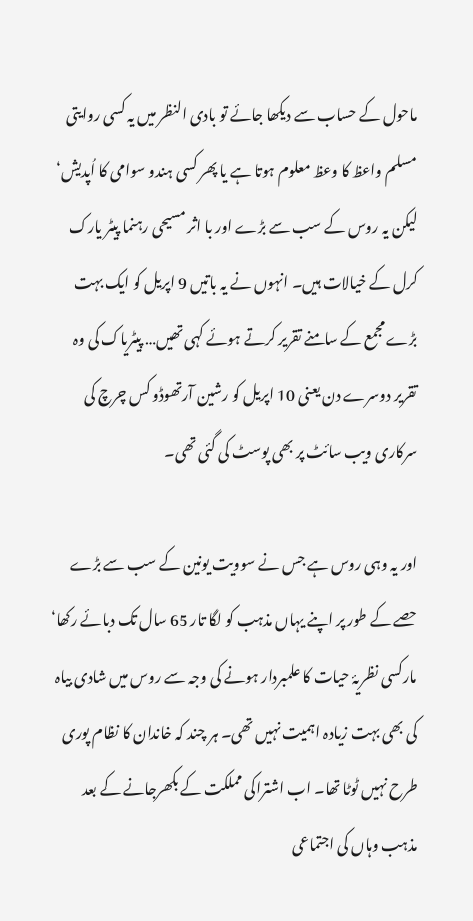ماحول کے حساب سے دیکھا جائے تو بادی النظر میں یہ کسی روایتی مسلم واعظ کا وعظ معلوم ہوتا ہے یا پھر کسی ہندو سوامی کا اُپدیش‘ لیکن یہ روس کے سب سے بڑے اور با اثر مسیحی رہنما پیٹر یارک کرل کے خیالات ہیں۔ انہوں نے یہ باتیں 9 اپریل کو ایک بہت بڑے مجمع کے سامنے تقریر کرتے ہوئے کہی تھیں… پیٹریاک کی وہ تقریر دوسرے دن یعنی 10 اپریل کو رشین آرتھوڈو کس چرچ کی سرکاری ویب سائٹ پر بھی پوسٹ کی گئی تھی۔

اور یہ وہی روس ہے جس نے سوویت یونین کے سب سے بڑے حصے کے طور پر اپنے یہاں مذہب کو لگا تار 65 سال تک دبائے رکھا‘ مارکسی نظریۂ حیات کا علمبردار ہونے کی وجہ سے روس میں شادی بیاہ کی بھی بہت زیادہ اہمیت نہیں تھی۔ ہر چند کہ خاندان کا نظام پوری طرح نہیں ٹوٹا تھا۔ اب اشتراکی مملکت کے بکھرجانے کے بعد مذہب وہاں کی اجتماعی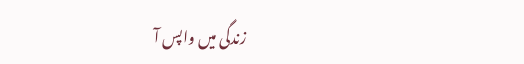زندگی میں واپس آ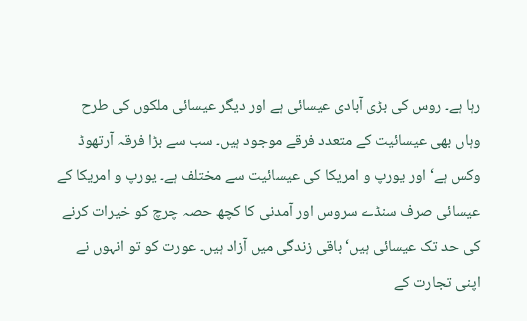رہا ہے۔ روس کی بڑی آبادی عیسائی ہے اور دیگر عیسائی ملکوں کی طرح وہاں بھی عیسائیت کے متعدد فرقے موجود ہیں۔ سب سے بڑا فرقہ آرتھوڈ وکس ہے‘ اور یورپ و امریکا کی عیسائیت سے مختلف ہے۔ یورپ و امریکا کے عیسائی صرف سنڈے سروس اور آمدنی کا کچھ حصہ چرچ کو خیرات کرنے کی حد تک عیسائی ہیں‘ باقی زندگی میں آزاد ہیں۔ عورت کو تو انہوں نے اپنی تجارت کے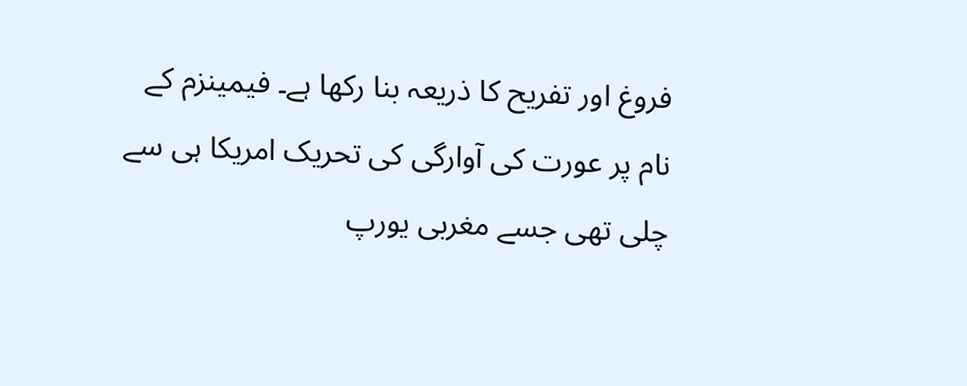فروغ اور تفریح کا ذریعہ بنا رکھا ہے۔ فیمینزم کے نام پر عورت کی آوارگی کی تحریک امریکا ہی سے چلی تھی جسے مغربی یورپ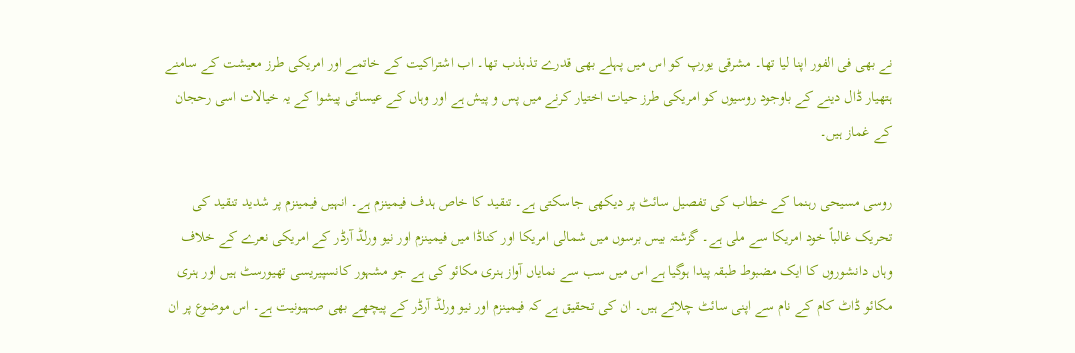نے بھی فی الفور اپنا لیا تھا۔ مشرقی یورپ کو اس میں پہلے بھی قدرے تذبذب تھا۔ اب اشتراکیت کے خاتمے اور امریکی طرز معیشت کے سامنے ہتھیار ڈال دینے کے باوجود روسیوں کو امریکی طرز حیات اختیار کرنے میں پس و پیش ہے اور وہاں کے عیسائی پیشوا کے یہ خیالات اسی رحجان کے غماز ہیں۔

روسی مسیحی رہنما کے خطاب کی تفصیل سائٹ پر دیکھی جاسکتی ہے۔ تنقید کا خاص ہدف فیمینزم ہے۔ انہیں فیمینزم پر شدید تنقید کی تحریک غالباً خود امریکا سے ملی ہے۔ گزشتہ بیس برسوں میں شمالی امریکا اور کناڈا میں فیمینزم اور نیو ورلڈ آرڈر کے امریکی نعرے کے خلاف وہاں دانشوروں کا ایک مضبوط طبقہ پیدا ہوگیا ہے اس میں سب سے نمایاں آواز ہنری مکائو کی ہے جو مشہور کانسپیریسی تھیورسٹ ہیں اور ہنری مکائو ڈاٹ کام کے نام سے اپنی سائٹ چلاتے ہیں۔ ان کی تحقیق ہے کہ فیمینزم اور نیو ورلڈ آرڈر کے پیچھے بھی صہیونیت ہے۔ اس موضوع پر ان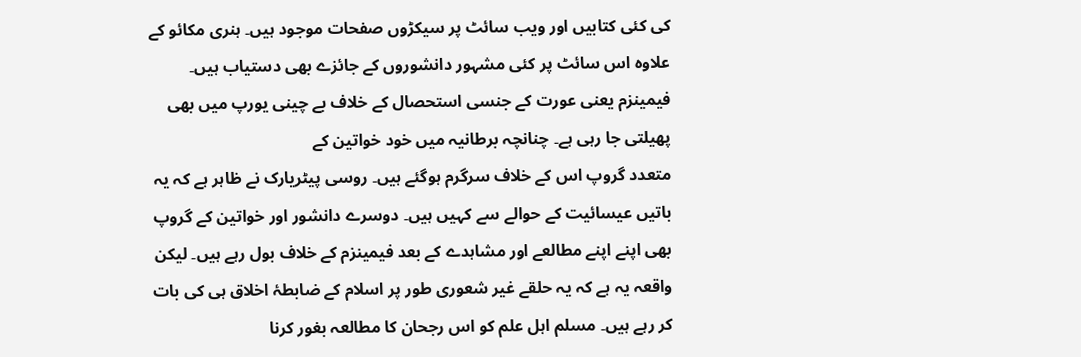کی کئی کتابیں اور ویب سائٹ پر سیکڑوں صفحات موجود ہیں۔ ہنری مکائو کے علاوہ اس سائٹ پر کئی مشہور دانشوروں کے جائزے بھی دستیاب ہیں۔ فیمینزم یعنی عورت کے جنسی استحصال کے خلاف بے چینی یورپ میں بھی پھیلتی جا رہی ہے۔ چنانچہ برطانیہ میں خود خواتین کے
متعدد گروپ اس کے خلاف سرگرم ہوگئے ہیں۔ روسی پیٹریارک نے ظاہر ہے کہ یہ باتیں عیسائیت کے حوالے سے کہیں ہیں۔ دوسرے دانشور اور خواتین کے گروپ بھی اپنے اپنے مطالعے اور مشاہدے کے بعد فیمینزم کے خلاف بول رہے ہیں۔ لیکن واقعہ یہ ہے کہ یہ حلقے غیر شعوری طور پر اسلام کے ضابطۂ اخلاق ہی کی بات کر رہے ہیں۔ مسلم اہل علم کو اس رجحان کا مطالعہ بغور کرنا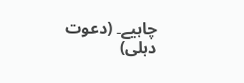چاہیے۔ (دعوت دہلی)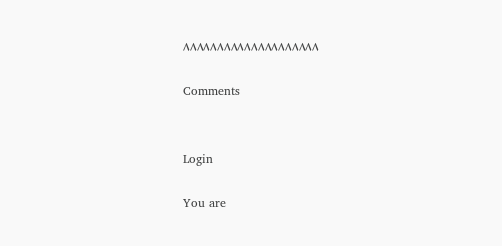۸۸۸۸۸۸۸۸۸۸۸۸۸۸۸۸۸۸۸۸

Comments


Login

You are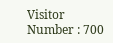Visitor Number : 700